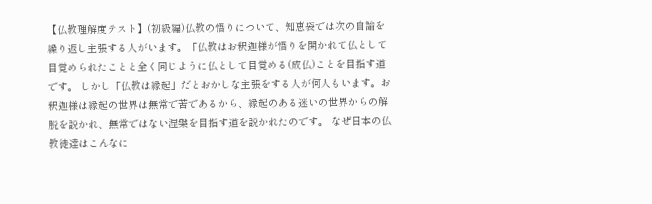【仏教理解度テスト】(初級編)仏教の悟りについて、知恵袋では次の自論を繰り返し主張する人がいます。「仏教はお釈迦様が悟りを開かれて仏として目覚められたことと全く同じように仏として目覚める(成仏)ことを目指す道です。 しかし「仏教は縁起」だとおかしな主張をする人が何人もいます。お釈迦様は縁起の世界は無常で苦であるから、縁起のある迷いの世界からの解脱を説かれ、無常ではない涅槃を目指す道を説かれたのです。 なぜ日本の仏教徒達はこんなに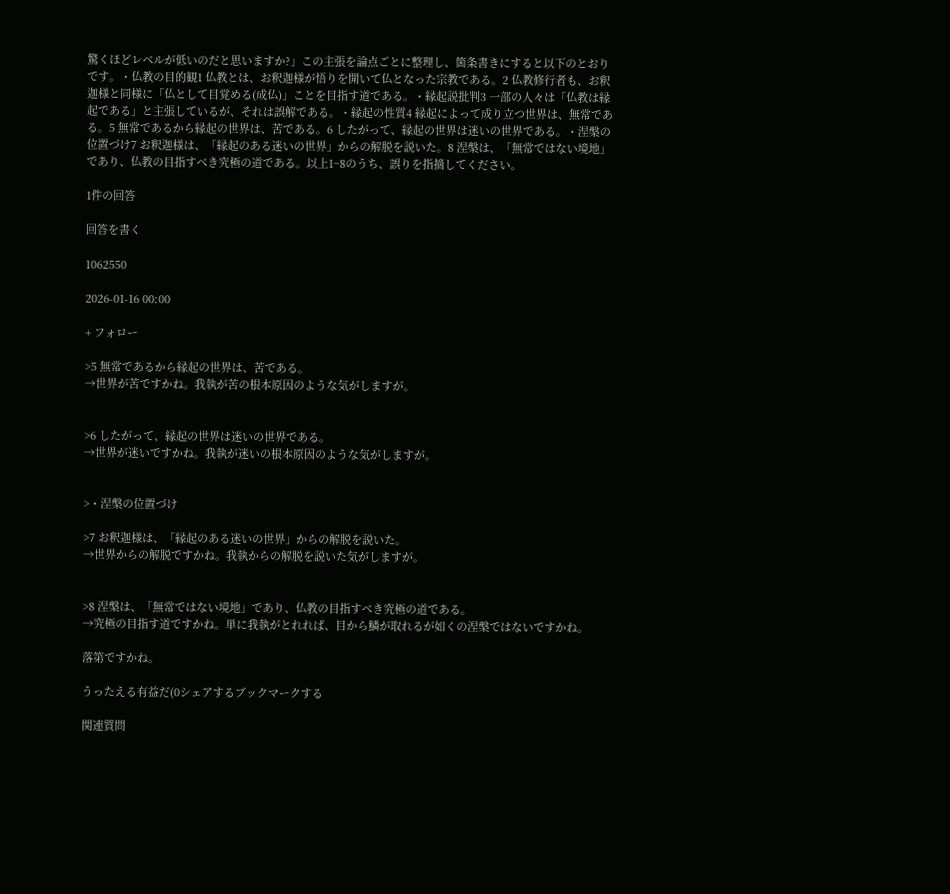驚くほどレベルが低いのだと思いますか?」この主張を論点ごとに整理し、箇条書きにすると以下のとおりです。・仏教の目的観1 仏教とは、お釈迦様が悟りを開いて仏となった宗教である。2 仏教修行者も、お釈迦様と同様に「仏として目覚める(成仏)」ことを目指す道である。・縁起説批判3 一部の人々は「仏教は縁起である」と主張しているが、それは誤解である。・縁起の性質4 縁起によって成り立つ世界は、無常である。5 無常であるから縁起の世界は、苦である。6 したがって、縁起の世界は迷いの世界である。・涅槃の位置づけ7 お釈迦様は、「縁起のある迷いの世界」からの解脱を説いた。8 涅槃は、「無常ではない境地」であり、仏教の目指すべき究極の道である。以上1~8のうち、誤りを指摘してください。

1件の回答

回答を書く

1062550

2026-01-16 00:00

+ フォロー

>5 無常であるから縁起の世界は、苦である。
→世界が苦ですかね。我執が苦の根本原因のような気がしますが。


>6 したがって、縁起の世界は迷いの世界である。
→世界が迷いですかね。我執が迷いの根本原因のような気がしますが。


>・涅槃の位置づけ

>7 お釈迦様は、「縁起のある迷いの世界」からの解脱を説いた。
→世界からの解脱ですかね。我執からの解脱を説いた気がしますが。


>8 涅槃は、「無常ではない境地」であり、仏教の目指すべき究極の道である。
→究極の目指す道ですかね。単に我執がとれれば、目から鱗が取れるが如くの涅槃ではないですかね。

落第ですかね。

うったえる有益だ(0シェアするブックマークする

関連質問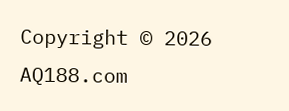Copyright © 2026 AQ188.com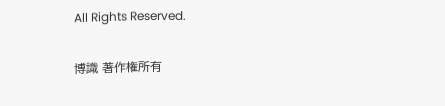All Rights Reserved.

博識 著作権所有